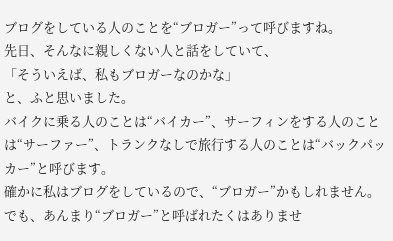ブログをしている人のことを“ブロガー”って呼びますね。
先日、そんなに親しくない人と話をしていて、
「そういえば、私もブロガーなのかな」
と、ふと思いました。
バイクに乗る人のことは“バイカー”、サーフィンをする人のことは“サーファー”、トランクなしで旅行する人のことは“バックパッカー”と呼びます。
確かに私はブログをしているので、“ブロガー”かもしれません。
でも、あんまり“ブロガー”と呼ばれたくはありませ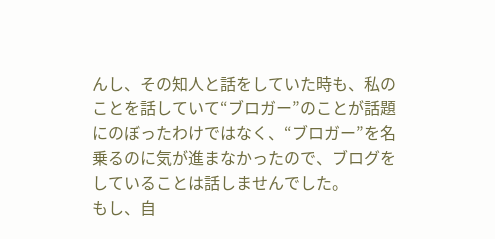んし、その知人と話をしていた時も、私のことを話していて“ブロガー”のことが話題にのぼったわけではなく、“ブロガー”を名乗るのに気が進まなかったので、ブログをしていることは話しませんでした。
もし、自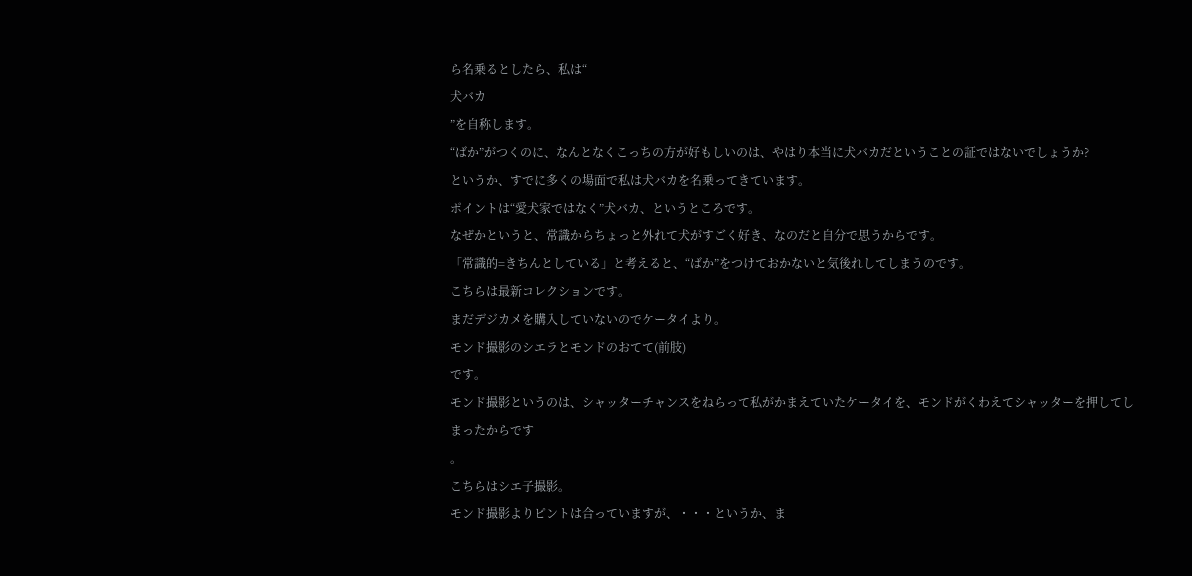ら名乗るとしたら、私は“
犬バカ
”を自称します。
“ばか”がつくのに、なんとなくこっちの方が好もしいのは、やはり本当に犬バカだということの証ではないでしょうか?
というか、すでに多くの場面で私は犬バカを名乗ってきています。
ポイントは“愛犬家ではなく”犬バカ、というところです。
なぜかというと、常識からちょっと外れて犬がすごく好き、なのだと自分で思うからです。
「常識的=きちんとしている」と考えると、“ばか”をつけておかないと気後れしてしまうのです。
こちらは最新コレクションです。
まだデジカメを購入していないのでケータイより。
モンド撮影のシエラとモンドのおてて(前肢)
です。
モンド撮影というのは、シャッターチャンスをねらって私がかまえていたケータイを、モンドがくわえてシャッターを押してしまったからです
。
こちらはシエ子撮影。
モンド撮影よりピントは合っていますが、・・・というか、ま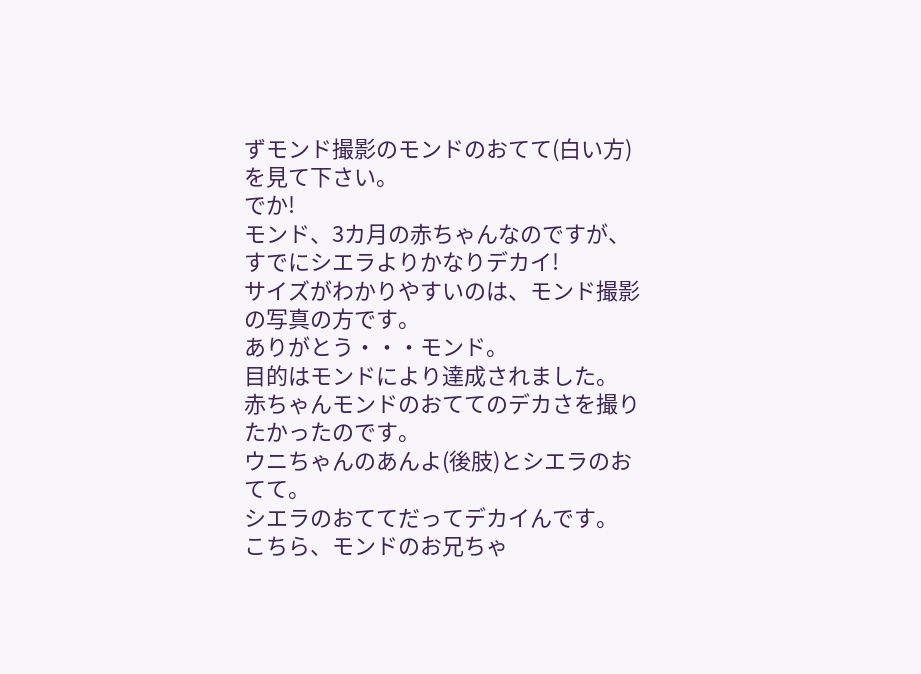ずモンド撮影のモンドのおてて(白い方)を見て下さい。
でか!
モンド、3カ月の赤ちゃんなのですが、すでにシエラよりかなりデカイ!
サイズがわかりやすいのは、モンド撮影の写真の方です。
ありがとう・・・モンド。
目的はモンドにより達成されました。
赤ちゃんモンドのおててのデカさを撮りたかったのです。
ウニちゃんのあんよ(後肢)とシエラのおてて。
シエラのおててだってデカイんです。
こちら、モンドのお兄ちゃ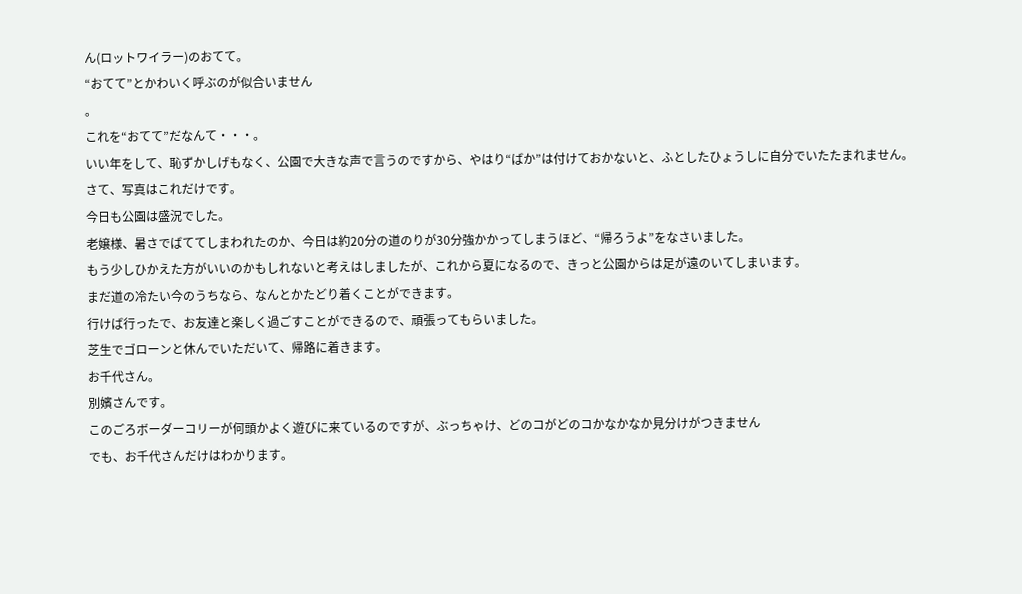ん(ロットワイラー)のおてて。
“おてて”とかわいく呼ぶのが似合いません
。
これを“おてて”だなんて・・・。
いい年をして、恥ずかしげもなく、公園で大きな声で言うのですから、やはり“ばか”は付けておかないと、ふとしたひょうしに自分でいたたまれません。
さて、写真はこれだけです。
今日も公園は盛況でした。
老嬢様、暑さでばててしまわれたのか、今日は約20分の道のりが30分強かかってしまうほど、“帰ろうよ”をなさいました。
もう少しひかえた方がいいのかもしれないと考えはしましたが、これから夏になるので、きっと公園からは足が遠のいてしまいます。
まだ道の冷たい今のうちなら、なんとかたどり着くことができます。
行けば行ったで、お友達と楽しく過ごすことができるので、頑張ってもらいました。
芝生でゴローンと休んでいただいて、帰路に着きます。
お千代さん。
別嬪さんです。
このごろボーダーコリーが何頭かよく遊びに来ているのですが、ぶっちゃけ、どのコがどのコかなかなか見分けがつきません
でも、お千代さんだけはわかります。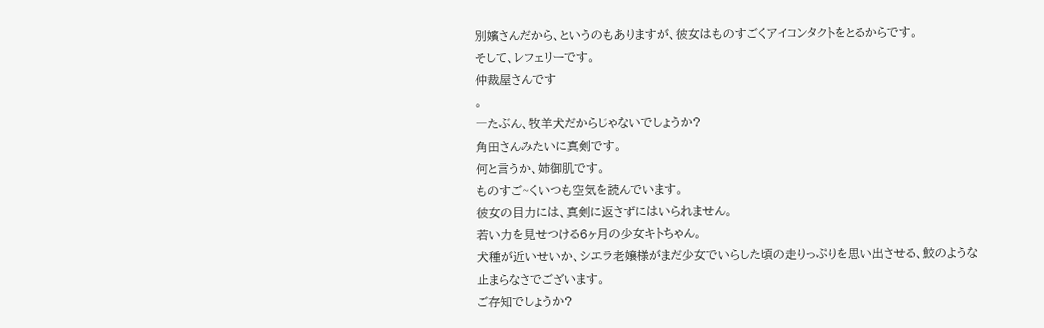別嬪さんだから、というのもありますが、彼女はものすごくアイコンタクトをとるからです。
そして、レフェリーです。
仲裁屋さんです
。
―たぶん、牧羊犬だからじゃないでしょうか?
角田さんみたいに真剣です。
何と言うか、姉御肌です。
ものすご~くいつも空気を読んでいます。
彼女の目力には、真剣に返さずにはいられません。
若い力を見せつける6ヶ月の少女キトちゃん。
犬種が近いせいか、シエラ老嬢様がまだ少女でいらした頃の走りっぷりを思い出させる、鮫のような止まらなさでございます。
ご存知でしょうか?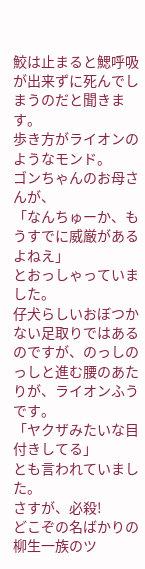鮫は止まると鰓呼吸が出来ずに死んでしまうのだと聞きます。
歩き方がライオンのようなモンド。
ゴンちゃんのお母さんが、
「なんちゅーか、もうすでに威厳があるよねえ」
とおっしゃっていました。
仔犬らしいおぼつかない足取りではあるのですが、のっしのっしと進む腰のあたりが、ライオンふうです。
「ヤクザみたいな目付きしてる」
とも言われていました。
さすが、必殺!
どこぞの名ばかりの柳生一族のツ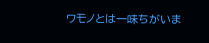ワモノとは一味ちがいま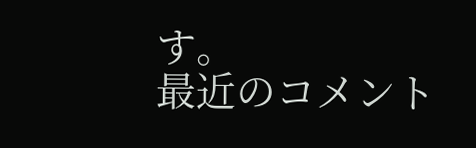す。
最近のコメント